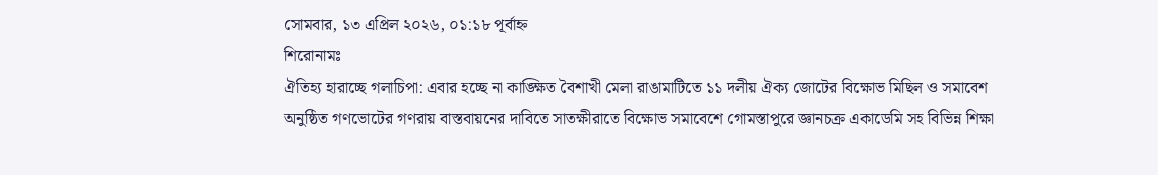সোমবার, ১৩ এপ্রিল ২০২৬, ০১:১৮ পূর্বাহ্ন
শিরোনামঃ
ঐতিহ্য হারাচ্ছে গলাচিপা: এবার হচ্ছে না কাঙ্ক্ষিত বৈশাখী মেলা রাঙামাটিতে ১১ দলীয় ঐক্য জোটের বিক্ষোভ মিছিল ও সমাবেশ অনুষ্ঠিত গণভোটের গণরায় বাস্তবায়নের দাবিতে সাতক্ষীরাতে বিক্ষোভ সমাবেশে গোমস্তাপুরে জ্ঞানচক্র একাডেমি সহ বিভিন্ন শিক্ষা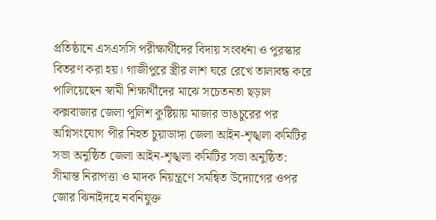প্রতিষ্ঠানে এসএসসি পরীক্ষার্থীদের বিদায় সংবর্ধনা ও পুরস্কার বিতরণ করা হয়। গাজীপুরে স্ত্রীর লাশ ঘরে রেখে তালাবন্ধ করে পালিয়েছেন স্বামী শিক্ষার্থীদের মাঝে সচেতনতা ছড়াল কক্সবাজার জেলা পুলিশ কুষ্টিয়ায় মাজার ভাঙচুরের পর অগ্নিসংযোগ পীর নিহত চুয়াডাঙ্গা জেলা আইন-শৃঙ্খলা কমিটির সভা অনুষ্ঠিত জেলা আইন-শৃঙ্খলা কমিটির সভা অনুষ্ঠিত: সীমান্ত নিরাপত্তা ও মাদক নিয়ন্ত্রণে সমন্বিত উদ্যোগের ওপর জোর ঝিনাইদহে নবনিযুক্ত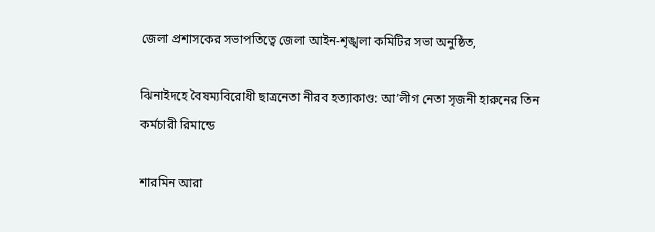জেলা প্রশাসকের সভাপতিত্বে জেলা আইন-শৃঙ্খলা কমিটির সভা অনুষ্ঠিত,

ঝিনাইদহে বৈষম্যবিরোধী ছাত্রনেতা নীরব হত্যাকাণ্ড: আ’লীগ নেতা সৃজনী হারুনের তিন কর্মচারী রিমান্ডে

শারমিন আরা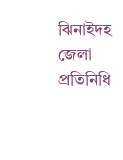ঝিনাইদহ জেলা প্রতিনিধি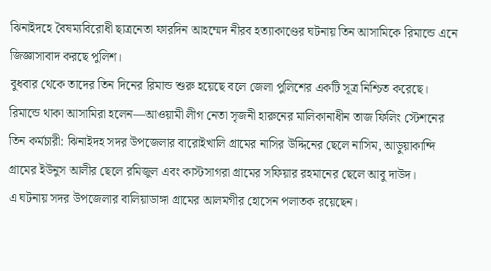ঝিনাইদহে বৈষম্যবিরোধী ছাত্রনেতা ফারদিন আহম্মেদ নীরব হত্যাকাণ্ডের ঘটনায় তিন আসামিকে রিমান্ডে এনে জিজ্ঞাসাবাদ করছে পুলিশ।
বুধবার থেকে তাদের তিন দিনের রিমান্ড শুরু হয়েছে বলে জেলা পুলিশের একটি সূত্র নিশ্চিত করেছে।
রিমান্ডে থাকা আসামিরা হলেন—আওয়ামী লীগ নেতা সৃজনী হারুনের মালিকানাধীন তাজ ফিলিং স্টেশনের তিন কর্মচারী: ঝিনাইদহ সদর উপজেলার বারোইখালি গ্রামের নাসির উদ্দিনের ছেলে নাসিম, আড়ুয়াকান্দি গ্রামের ইউনুস আলীর ছেলে রমিজুল এবং কাস্টসাগরা গ্রামের সফিয়ার রহমানের ছেলে আবু দাউদ।
এ ঘটনায় সদর উপজেলার বালিয়াডাঙ্গা গ্রামের আলমগীর হোসেন পলাতক রয়েছেন।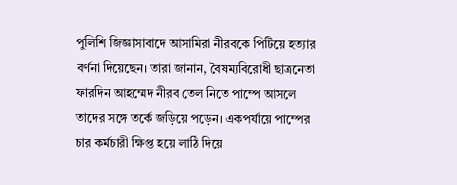পুলিশি জিজ্ঞাসাবাদে আসামিরা নীরবকে পিটিয়ে হত্যার বর্ণনা দিয়েছেন। তারা জানান, বৈষম্যবিরোধী ছাত্রনেতা ফারদিন আহম্মেদ নীরব তেল নিতে পাম্পে আসলে তাদের সঙ্গে তর্কে জড়িয়ে পড়েন। একপর্যায়ে পাম্পের চার কর্মচারী ক্ষিপ্ত হয়ে লাঠি দিয়ে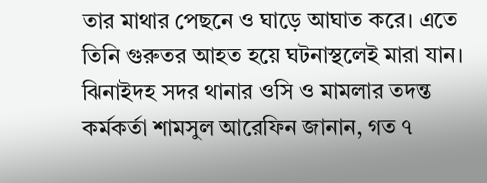তার মাথার পেছনে ও ঘাড়ে আঘাত করে। এতে তিনি গুরুতর আহত হয়ে ঘটনাস্থলেই মারা যান।
ঝিনাইদহ সদর থানার ওসি ও মামলার তদন্ত কর্মকর্তা শামসুল আরেফিন জানান, গত ৭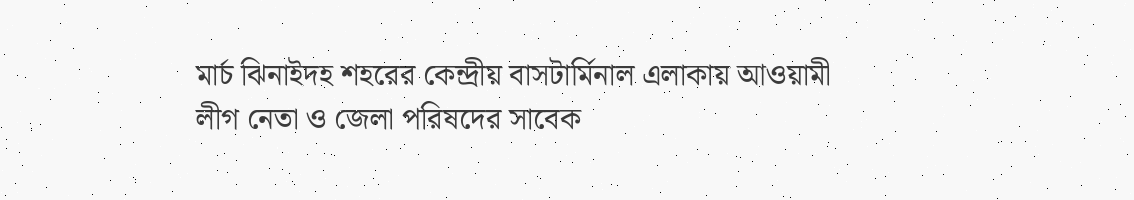মার্চ ঝিনাইদহ শহরের কেন্দ্রীয় বাসটার্মিনাল এলাকায় আওয়ামী লীগ নেতা ও জেলা পরিষদের সাবেক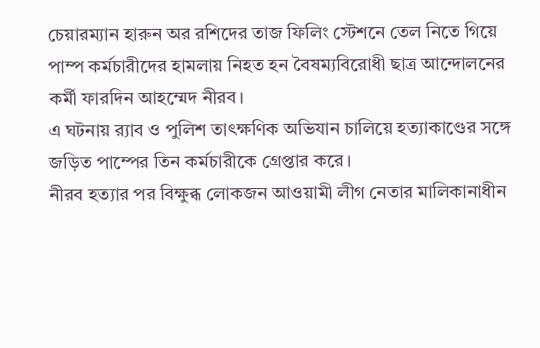চেয়ারম্যান হারুন অর রশিদের তাজ ফিলিং স্টেশনে তেল নিতে গিয়ে পাম্প কর্মচারীদের হামলায় নিহত হন বৈষম্যবিরোধী ছাত্র আন্দোলনের কর্মী ফারদিন আহম্মেদ নীরব।
এ ঘটনায় র‍্যাব ও পুলিশ তাৎক্ষণিক অভিযান চালিয়ে হত্যাকাণ্ডের সঙ্গে জড়িত পাম্পের তিন কর্মচারীকে গ্রেপ্তার করে।
নীরব হত্যার পর বিক্ষুব্ধ লোকজন আওয়ামী লীগ নেতার মালিকানাধীন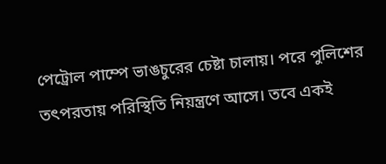পেট্রোল পাম্পে ভাঙচুরের চেষ্টা চালায়। পরে পুলিশের তৎপরতায় পরিস্থিতি নিয়ন্ত্রণে আসে। তবে একই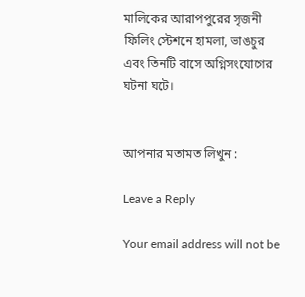মালিকের আরাপপুরের সৃজনী ফিলিং স্টেশনে হামলা, ভাঙচুর এবং তিনটি বাসে অগ্নিসংযোগের ঘটনা ঘটে।


আপনার মতামত লিখুন :

Leave a Reply

Your email address will not be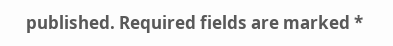published. Required fields are marked *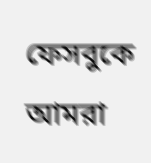ফেসবুকে আমরা